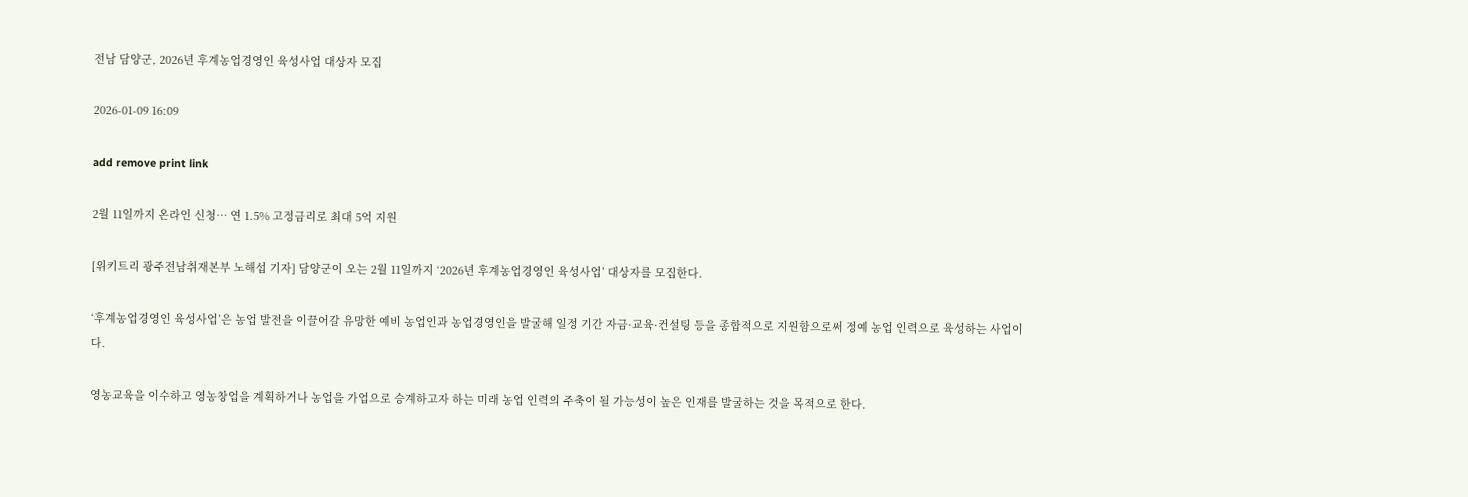전남 담양군, 2026년 후계농업경영인 육성사업 대상자 모집

2026-01-09 16:09

add remove print link

2월 11일까지 온라인 신청… 연 1.5% 고정금리로 최대 5억 지원

[위키트리 광주전남취재본부 노해섭 기자] 담양군이 오는 2월 11일까지 ‘2026년 후계농업경영인 육성사업’ 대상자를 모집한다.

‘후계농업경영인 육성사업’은 농업 발전을 이끌어갈 유망한 예비 농업인과 농업경영인을 발굴해 일정 기간 자금·교육·컨설팅 등을 종합적으로 지원함으로써 정예 농업 인력으로 육성하는 사업이다.

영농교육을 이수하고 영농창업을 계획하거나 농업을 가업으로 승계하고자 하는 미래 농업 인력의 주축이 될 가능성이 높은 인재를 발굴하는 것을 목적으로 한다.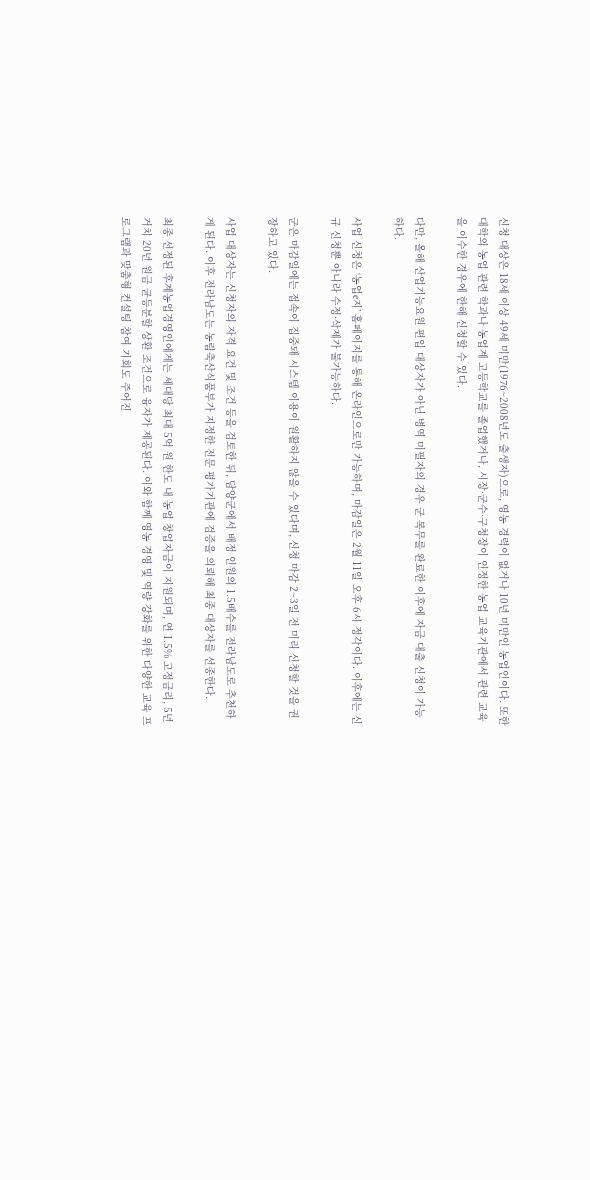신청 대상은 18세 이상 49세 미만(1976~2008년도 출생자)으로, 영농 경력이 없거나 10년 미만인 농업인이다. 또한 대학의 농업 관련 학과나 농업계 고등학교를 졸업했거나, 시장·군수·구청장이 인정한 농업 교육기관에서 관련 교육을 이수한 경우에 한해 신청할 수 있다.

다만, 올해 산업기능요원 편입 대상자가 아닌 병역 미필자의 경우 군 복무를 완료한 이후에 자금 대출 신청이 가능하다.

사업 신청은 ‘농업e지’ 홈페이지를 통해 온라인으로만 가능하며, 마감일은 2월 11일 오후 6시 정각이다. 이후에는 신규 신청뿐 아니라 수정·삭제가 불가능하다.

군은 마감일에는 접속이 집중돼 시스템 이용이 원활하지 않을 수 있다며, 신청 마감 2~3일 전 미리 신청할 것을 권장하고 있다.

사업 대상자는 신청자의 자격 요건 및 조건 등을 검토한 뒤, 담양군에서 배정 인원의 1.5배수를 전라남도로 추천하게 된다. 이후 전라남도는 농림축산식품부가 지정한 전문 평가기관에 검증을 의뢰해 최종 대상자를 선종한다.

최종 선정된 후계농업경영인에게는 세대당 최대 5억 원 한도 내 농업 창업자금이 지원되며, 연 1.5% 고정금리, 5년 거치 20년 원금 균등분할 상환 조건으로 융자가 제공된다. 이와 함께 영농 경영 및 역량 강화를 위한 다양한 교육 프로그램과 맞춤형 컨설팅 참여 기회도 주어진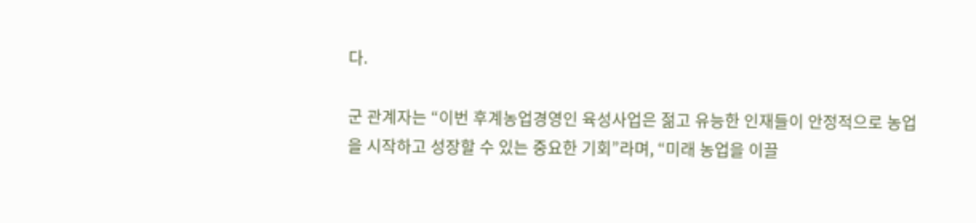다.

군 관계자는 “이번 후계농업경영인 육성사업은 젊고 유능한 인재들이 안정적으로 농업을 시작하고 성장할 수 있는 중요한 기회”라며, “미래 농업을 이끌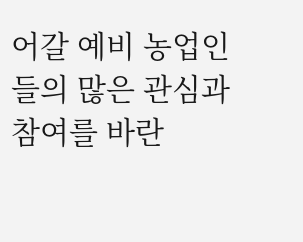어갈 예비 농업인들의 많은 관심과 참여를 바란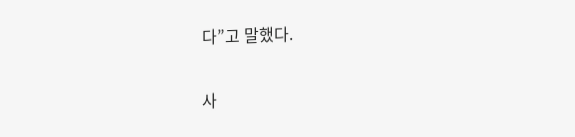다”고 말했다.

사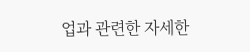업과 관련한 자세한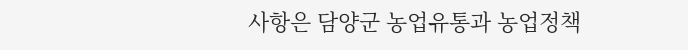사항은 담양군 농업유통과 농업정책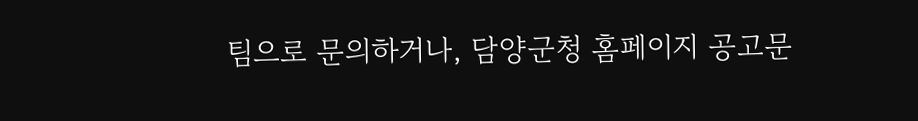팀으로 문의하거나, 담양군청 홈페이지 공고문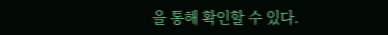을 통해 확인할 수 있다.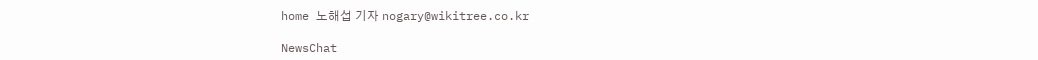home 노해섭 기자 nogary@wikitree.co.kr

NewsChat